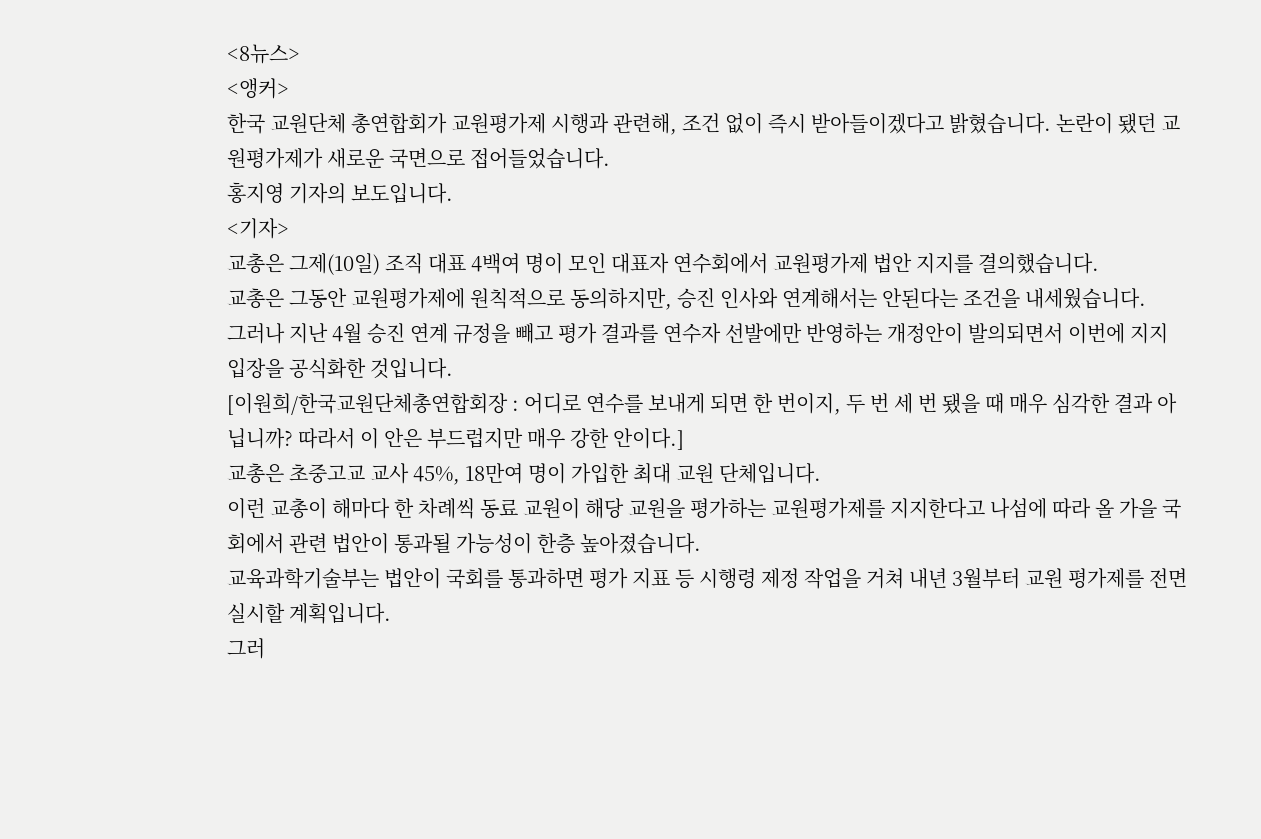<8뉴스>
<앵커>
한국 교원단체 총연합회가 교원평가제 시행과 관련해, 조건 없이 즉시 받아들이겠다고 밝혔습니다. 논란이 됐던 교원평가제가 새로운 국면으로 접어들었습니다.
홍지영 기자의 보도입니다.
<기자>
교총은 그제(10일) 조직 대표 4백여 명이 모인 대표자 연수회에서 교원평가제 법안 지지를 결의했습니다.
교총은 그동안 교원평가제에 원칙적으로 동의하지만, 승진 인사와 연계해서는 안된다는 조건을 내세웠습니다.
그러나 지난 4월 승진 연계 규정을 빼고 평가 결과를 연수자 선발에만 반영하는 개정안이 발의되면서 이번에 지지 입장을 공식화한 것입니다.
[이원희/한국교원단체총연합회장 : 어디로 연수를 보내게 되면 한 번이지, 두 번 세 번 됐을 때 매우 심각한 결과 아닙니까? 따라서 이 안은 부드럽지만 매우 강한 안이다.]
교총은 초중고교 교사 45%, 18만여 명이 가입한 최대 교원 단체입니다.
이런 교총이 해마다 한 차례씩 동료 교원이 해당 교원을 평가하는 교원평가제를 지지한다고 나섬에 따라 올 가을 국회에서 관련 법안이 통과될 가능성이 한층 높아졌습니다.
교육과학기술부는 법안이 국회를 통과하면 평가 지표 등 시행령 제정 작업을 거쳐 내년 3월부터 교원 평가제를 전면 실시할 계획입니다.
그러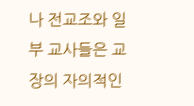나 전교조와 일부 교사들은 교장의 자의적인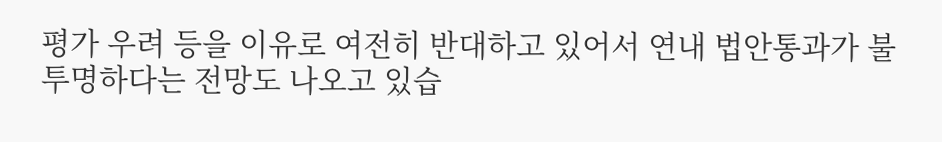평가 우려 등을 이유로 여전히 반대하고 있어서 연내 법안통과가 불투명하다는 전망도 나오고 있습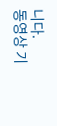니다.
동영상 기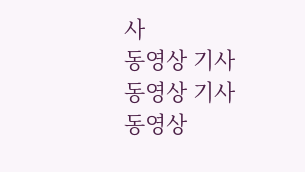사
동영상 기사
동영상 기사
동영상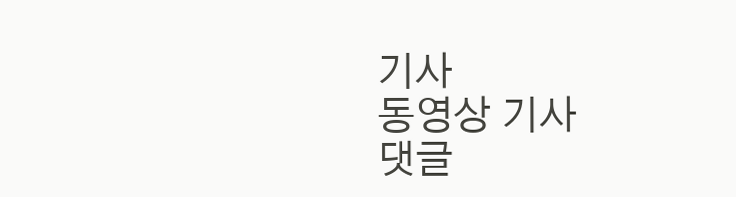기사
동영상 기사
댓글